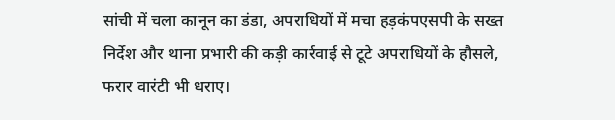सांची में चला कानून का डंडा, अपराधियों में मचा हड़कंपएसपी के सख्त निर्देश और थाना प्रभारी की कड़ी कार्रवाई से टूटे अपराधियों के हौसले, फरार वारंटी भी धराए।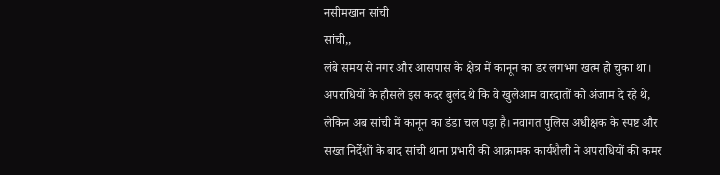नसीमखान सांची
सांची,,
लंबे समय से नगर और आसपास के क्षेत्र में कानून का डर लगभग खत्म हो चुका था। अपराधियों के हौसले इस कदर बुलंद थे कि वे खुलेआम वारदातों को अंजाम दे रहे थे, लेकिन अब सांची में कानून का डंडा चल पड़ा है। नवागत पुलिस अधीक्षक के स्पष्ट और सख्त निर्देशों के बाद सांची थाना प्रभारी की आक्रामक कार्यशैली ने अपराधियों की कमर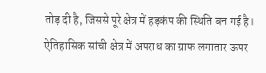तोड़ दी है, जिससे पूरे क्षेत्र में हड़कंप की स्थिति बन गई है।
ऐतिहासिक सांची क्षेत्र में अपराध का ग्राफ लगातार ऊपर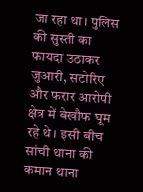जा रहा था। पुलिस की सुस्ती का फायदा उठाकर जुआरी, सटोरिए और फरार आरोपी क्षेत्र में बेखौफ घूम रहे थे। इसी बीच सांची थाना की कमान थाना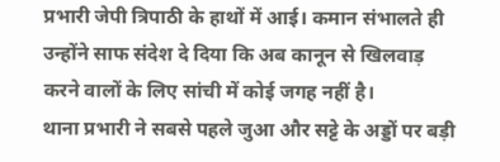प्रभारी जेपी त्रिपाठी के हाथों में आई। कमान संभालते ही उन्होंने साफ संदेश दे दिया कि अब कानून से खिलवाड़ करने वालों के लिए सांची में कोई जगह नहीं है।
थाना प्रभारी ने सबसे पहले जुआ और सट्टे के अड्डों पर बड़ी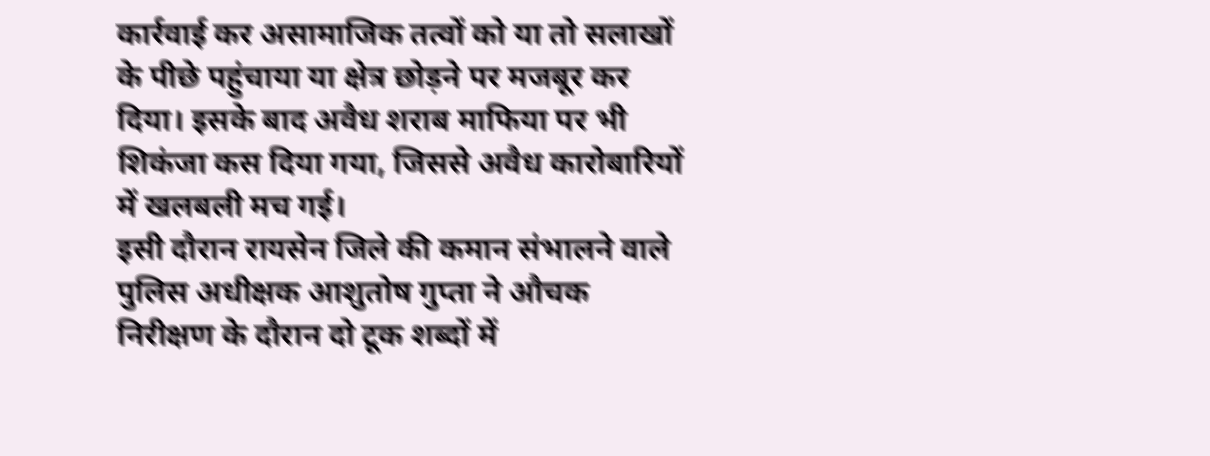कार्रवाई कर असामाजिक तत्वों को या तो सलाखों के पीछे पहुंचाया या क्षेत्र छोड़ने पर मजबूर कर दिया। इसके बाद अवैध शराब माफिया पर भी शिकंजा कस दिया गया, जिससे अवैध कारोबारियों में खलबली मच गई।
इसी दौरान रायसेन जिले की कमान संभालने वाले पुलिस अधीक्षक आशुतोष गुप्ता ने औचक निरीक्षण के दौरान दो टूक शब्दों में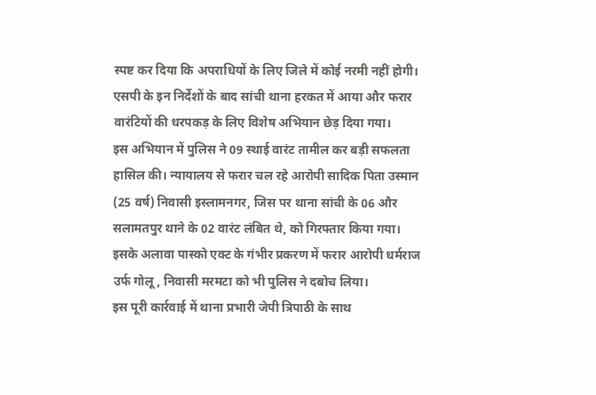स्पष्ट कर दिया कि अपराधियों के लिए जिले में कोई नरमी नहीं होगी। एसपी के इन निर्देशों के बाद सांची थाना हरकत में आया और फरार वारंटियों की धरपकड़ के लिए विशेष अभियान छेड़ दिया गया।
इस अभियान में पुलिस ने 09 स्थाई वारंट तामील कर बड़ी सफलता हासिल की। न्यायालय से फरार चल रहे आरोपी सादिक पिता उस्मान (25 वर्ष) निवासी इस्लामनगर, जिस पर थाना सांची के 06 और सलामतपुर थाने के 02 वारंट लंबित थे, को गिरफ्तार किया गया। इसके अलावा पास्को एक्ट के गंभीर प्रकरण में फरार आरोपी धर्मराज उर्फ गोलू, निवासी मरमटा को भी पुलिस ने दबोच लिया।
इस पूरी कार्रवाई में थाना प्रभारी जेपी त्रिपाठी के साथ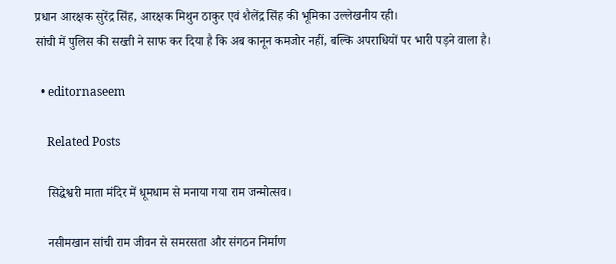प्रधान आरक्षक सुरेंद्र सिंह, आरक्षक मिथुन ठाकुर एवं शैलेंद्र सिंह की भूमिका उल्लेखनीय रही।
सांची में पुलिस की सख्ती ने साफ कर दिया है कि अब कानून कमजोर नहीं, बल्कि अपराधियों पर भारी पड़ने वाला है।

  • editornaseem

    Related Posts

    सिद्धेश्वरी माता मंदिर में धूमधाम से मनाया गया राम जन्मोत्सव।

    नसीमखान सांची राम जीवन से समरसता और संगठन निर्माण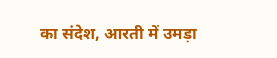का संदेश, आरती में उमड़ा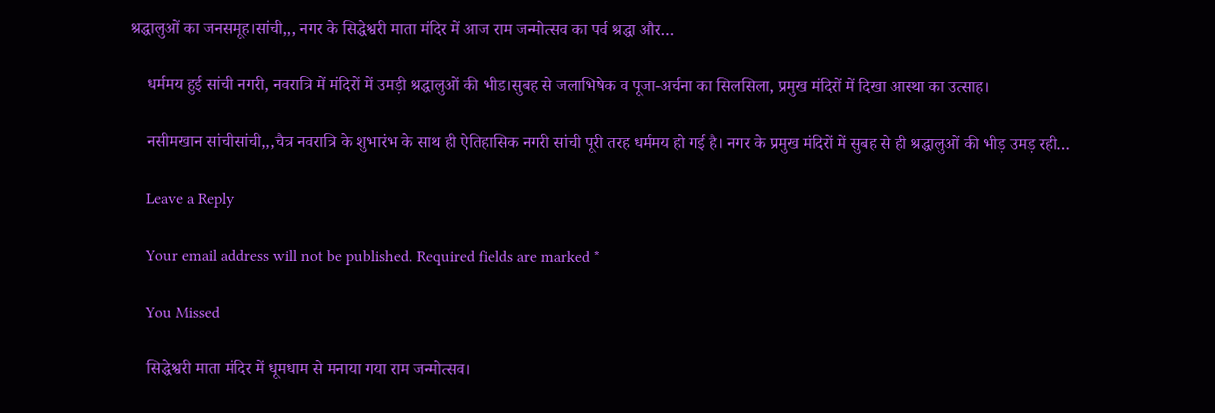श्रद्धालुओं का जनसमूह।सांची,,, नगर के सिद्धेश्वरी माता मंदिर में आज राम जन्मोत्सव का पर्व श्रद्धा और…

    धर्ममय हुई सांची नगरी, नवरात्रि में मंदिरों में उमड़ी श्रद्धालुओं की भीड।सुबह से जलाभिषेक व पूजा-अर्चना का सिलसिला, प्रमुख मंदिरों में दिखा आस्था का उत्साह।

    नसीमखान सांचीसांची,,,चैत्र नवरात्रि के शुभारंभ के साथ ही ऐतिहासिक नगरी सांची पूरी तरह धर्ममय हो गई है। नगर के प्रमुख मंदिरों में सुबह से ही श्रद्धालुओं की भीड़ उमड़ रही…

    Leave a Reply

    Your email address will not be published. Required fields are marked *

    You Missed

    सिद्धेश्वरी माता मंदिर में धूमधाम से मनाया गया राम जन्मोत्सव।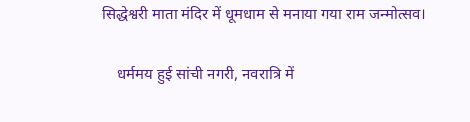सिद्धेश्वरी माता मंदिर में धूमधाम से मनाया गया राम जन्मोत्सव।

    धर्ममय हुई सांची नगरी, नवरात्रि में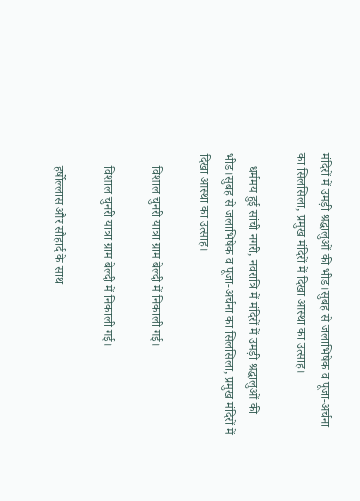मंदिरों में उमड़ी श्रद्धालुओं की भीड।सुबह से जलाभिषेक व पूजा-अर्चना का सिलसिला, प्रमुख मंदिरों में दिखा आस्था का उत्साह।

    धर्ममय हुई सांची नगरी, नवरात्रि में मंदिरों में उमड़ी श्रद्धालुओं की भीड।सुबह से जलाभिषेक व पूजा-अर्चना का सिलसिला, प्रमुख मंदिरों में दिखा आस्था का उत्साह।

    विशाल चुनरी यात्रा ग्राम बेल्दी में निकाली गई।

    विशाल चुनरी यात्रा ग्राम बेल्दी में निकाली गई।

    हर्षोल्लास और सौहार्द के साथ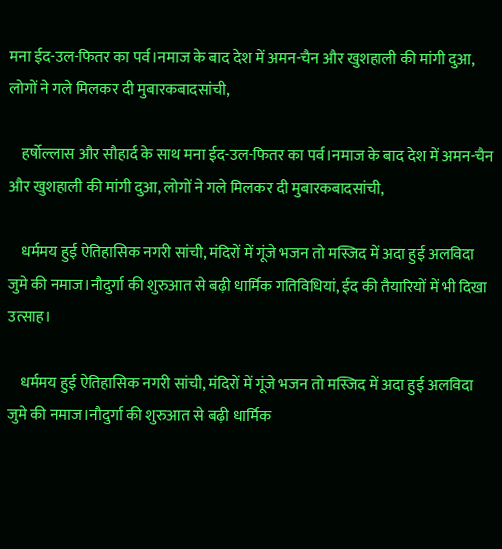मना ईद-उल-फितर का पर्व।नमाज के बाद देश में अमन-चैन और खुशहाली की मांगी दुआ, लोगों ने गले मिलकर दी मुबारकबादसांची,

    हर्षोल्लास और सौहार्द के साथ मना ईद-उल-फितर का पर्व।नमाज के बाद देश में अमन-चैन और खुशहाली की मांगी दुआ, लोगों ने गले मिलकर दी मुबारकबादसांची,

    धर्ममय हुई ऐतिहासिक नगरी सांची, मंदिरों में गूंजे भजन तो मस्जिद में अदा हुई अलविदा जुमे की नमाज।नौदुर्गा की शुरुआत से बढ़ी धार्मिक गतिविधियां, ईद की तैयारियों में भी दिखा उत्साह।

    धर्ममय हुई ऐतिहासिक नगरी सांची, मंदिरों में गूंजे भजन तो मस्जिद में अदा हुई अलविदा जुमे की नमाज।नौदुर्गा की शुरुआत से बढ़ी धार्मिक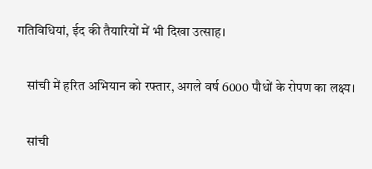गतिविधियां, ईद की तैयारियों में भी दिखा उत्साह।

    सांची में हरित अभियान को रफ्तार, अगले वर्ष 6000 पौधों के रोपण का लक्ष्य।

    सांची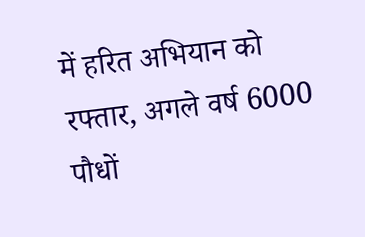में हरित अभियान को रफ्तार, अगले वर्ष 6000 पौधों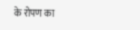के रोपण का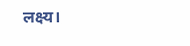लक्ष्य।